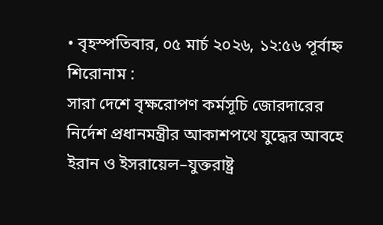• বৃহস্পতিবার, ০৫ মার্চ ২০২৬, ১২:৫৬ পূর্বাহ্ন
শিরোনাম :
সারা দেশে বৃক্ষরোপণ কর্মসূচি জোরদারের নির্দেশ প্রধানমন্ত্রীর আকাশপথে যুদ্ধের আবহে ইরান ও ইসরায়েল–যুক্তরাষ্ট্র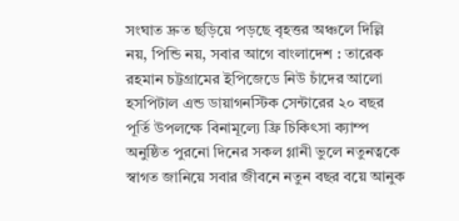সংঘাত দ্রুত ছড়িয়ে পড়ছে বৃহত্তর অঞ্চলে দিল্লি নয়, পিন্ডি নয়, সবার আগে বাংলাদেশ : তারেক রহমান চট্টগ্রামের ইপিজেডে নিউ চাঁদের আলো হসপিটাল এন্ড ডায়াগনস্টিক সেন্টারের ২০ বছর পূর্তি উপলক্ষে বিনামূল্যে ফ্রি চিকিৎসা ক্যাম্প  অনুষ্ঠিত পুরনো দিনের সকল গ্লানী ভুলে নতুনত্বকে স্বাগত জানিয়ে সবার জীবনে নতুন বছর বয়ে আনুক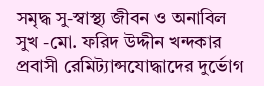সমৃদ্ধ সু-স্বাস্থ্য জীবন ও অনাবিল সুখ -মো. ফরিদ উদ্দীন খন্দকার প্রবাসী রেমিট্যান্সযোদ্ধাদের দুর্ভোগ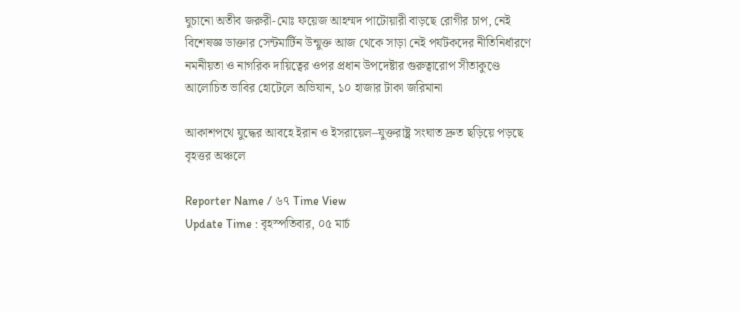ঘুচানো অতীব জরুরী-মোঃ ফয়েজ আহম্মদ পাটোয়ারী বাড়ছে রোগীর চাপ, নেই বিশেষজ্ঞ ডাক্তার সেন্টমার্টিন উন্মুক্ত আজ থেকে সাড়া নেই পর্যটকদের নীতিনির্ধারণে নমনীয়তা ও নাগরিক দায়িত্বের ওপর প্রধান উপদেষ্টার গুরুত্বারোপ সীতাকুণ্ডে আলোচিত ভাবির হোটেলে অভিযান, ১০ হাজার টাকা জরিমানা

আকাশপথে যুদ্ধের আবহে ইরান ও ইসরায়েল–যুক্তরাষ্ট্র সংঘাত দ্রুত ছড়িয়ে পড়ছে বৃহত্তর অঞ্চলে

Reporter Name / ৬৭ Time View
Update Time : বৃহস্পতিবার, ০৫ মার্চ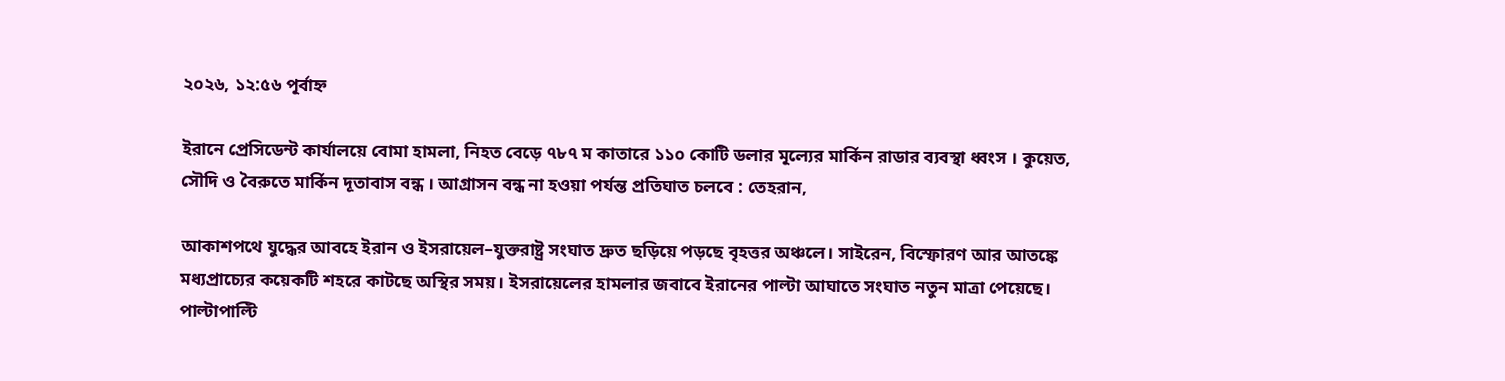২০২৬, ১২:৫৬ পূর্বাহ্ন

ইরানে প্রেসিডেন্ট কার্যালয়ে বোমা হামলা, নিহত বেড়ে ৭৮৭ ম কাতারে ১১০ কোটি ডলার মূল্যের মার্কিন রাডার ব্যবস্থা ধ্বংস । কুয়েত, সৌদি ও বৈরুতে মার্কিন দূতাবাস বন্ধ । আগ্রাসন বন্ধ না হওয়া পর্যন্ত প্রতিঘাত চলবে : তেহরান,

আকাশপথে যুদ্ধের আবহে ইরান ও ইসরায়েল–যুক্তরাষ্ট্র সংঘাত দ্রুত ছড়িয়ে পড়ছে বৃহত্তর অঞ্চলে। সাইরেন, বিস্ফোরণ আর আতঙ্কে মধ্যপ্রাচ্যের কয়েকটি শহরে কাটছে অস্থির সময়। ইসরায়েলের হামলার জবাবে ইরানের পাল্টা আঘাতে সংঘাত নতুন মাত্রা পেয়েছে। পাল্টাপাল্টি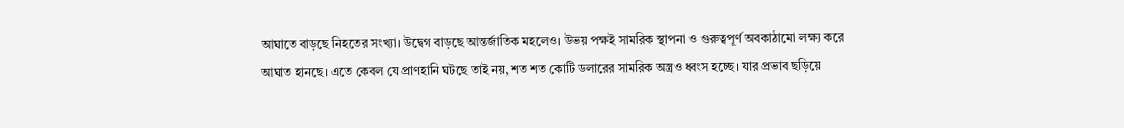আঘাতে বাড়ছে নিহতের সংখ্যা। উদ্বেগ বাড়ছে আন্তর্জাতিক মহলেও। উভয় পক্ষই সামরিক স্থাপনা ও গুরুত্বপূর্ণ অবকাঠামো লক্ষ্য করে আঘাত হানছে। এতে কেবল যে প্রাণহানি ঘটছে তাই নয়, শত শত কোটি ডলারের সামরিক অস্ত্রও ধ্বংস হচ্ছে। যার প্রভাব ছড়িয়ে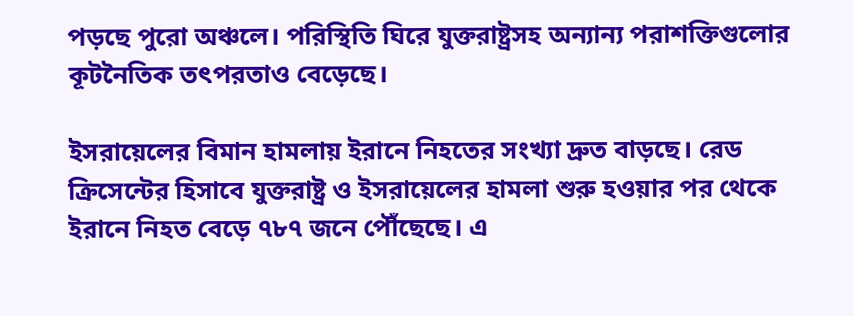পড়ছে পুরো অঞ্চলে। পরিস্থিতি ঘিরে যুক্তরাষ্ট্রসহ অন্যান্য পরাশক্তিগুলোর কূটনৈতিক তৎপরতাও বেড়েছে।

ইসরায়েলের বিমান হামলায় ইরানে নিহতের সংখ্যা দ্রুত বাড়ছে। রেড ক্রিসেন্টের হিসাবে যুক্তরাষ্ট্র ও ইসরায়েলের হামলা শুরু হওয়ার পর থেকে ইরানে নিহত বেড়ে ৭৮৭ জনে পৌঁছেছে। এ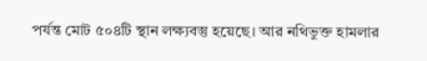পর্যন্ত মোট ৫০৪টি স্থান লক্ষ্যবস্তু হয়েছে। আর নথিভুক্ত হামলার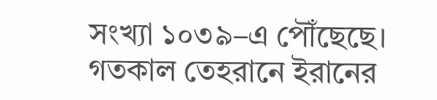সংখ্যা ১০৩৯–এ পৌঁছেছে। গতকাল তেহরানে ইরানের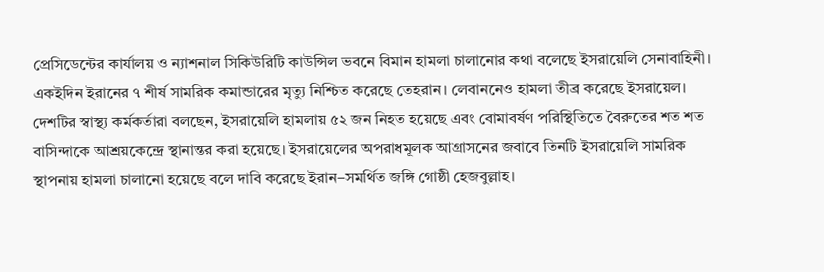প্রেসিডেন্টের কার্যালয় ও ন্যাশনাল সিকিউরিটি কাউন্সিল ভবনে বিমান হামলা চালানোর কথা বলেছে ইসরায়েলি সেনাবাহিনী। একইদিন ইরানের ৭ শীর্ষ সামরিক কমান্ডারের মৃত্যু নিশ্চিত করেছে তেহরান। লেবাননেও হামলা তীব্র করেছে ইসরায়েল। দেশটির স্বাস্থ্য কর্মকর্তারা বলছেন, ইসরায়েলি হামলায় ৫২ জন নিহত হয়েছে এবং বোমাবর্ষণ পরিস্থিতিতে বৈরুতের শত শত বাসিন্দাকে আশ্রয়কেন্দ্রে স্থানান্তর করা হয়েছে। ইসরায়েলের অপরাধমূলক আগ্রাসনের জবাবে তিনটি ইসরায়েলি সামরিক স্থাপনায় হামলা চালানো হয়েছে বলে দাবি করেছে ইরান–সমর্থিত জঙ্গি গোষ্ঠী হেজবুল্লাহ।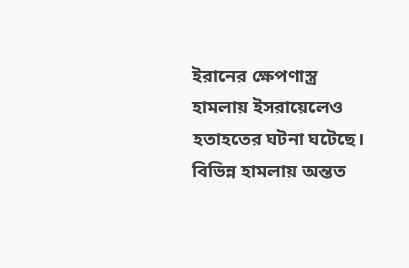ইরানের ক্ষেপণাস্ত্র হামলায় ইসরায়েলেও হতাহতের ঘটনা ঘটেছে। বিভিন্ন হামলায় অন্তত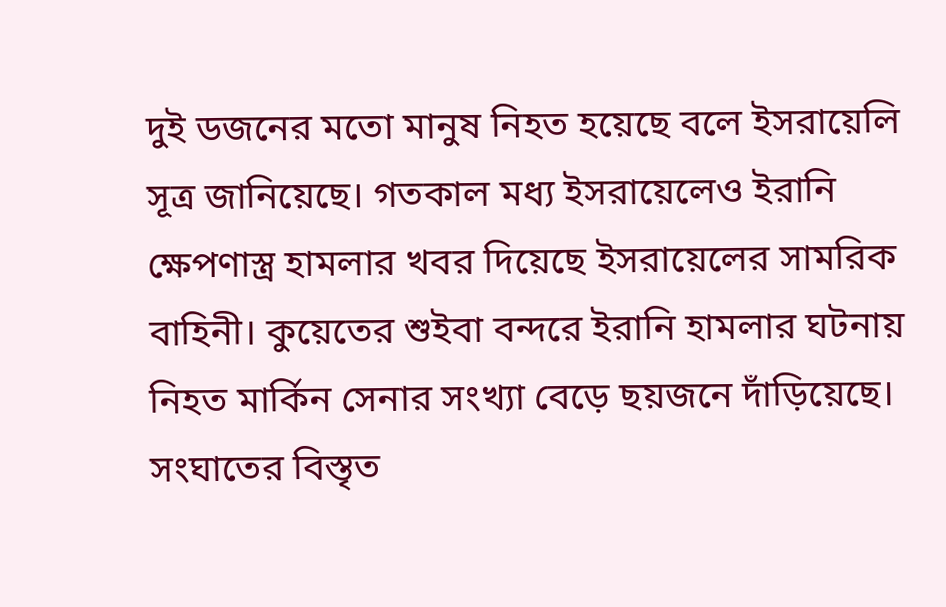দুই ডজনের মতো মানুষ নিহত হয়েছে বলে ইসরায়েলি সূত্র জানিয়েছে। গতকাল মধ্য ইসরায়েলেও ইরানি ক্ষেপণাস্ত্র হামলার খবর দিয়েছে ইসরায়েলের সামরিক বাহিনী। কুয়েতের শুইবা বন্দরে ইরানি হামলার ঘটনায় নিহত মার্কিন সেনার সংখ্যা বেড়ে ছয়জনে দাঁড়িয়েছে। সংঘাতের বিস্তৃত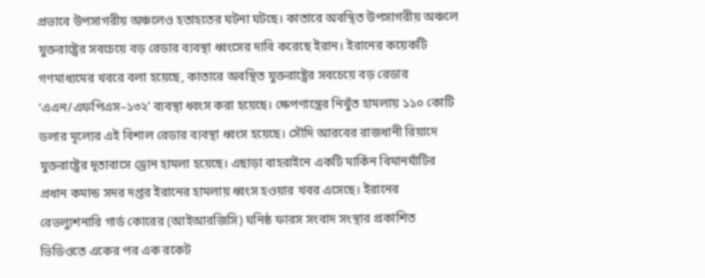প্রভাবে উপসাগরীয় অঞ্চলেও হতাহতের ঘটনা ঘটছে। কাতারে অবস্থিত উপসাগরীয় অঞ্চলে যুক্তরাষ্ট্রের সবচেয়ে বড় রেডার ব্যবস্থা ধ্বংসের দাবি করেছে ইরান। ইরানের কয়েকটি গণমাধ্যমের খবরে বলা হয়েছে, কাতারে অবস্থিত যুক্তরাষ্ট্রের সবচেয়ে বড় রেডার ‘এএন/এফপিএস–১৩২’ ব্যবস্থা ধ্বংস করা হয়েছে। ক্ষেপণাস্ত্রের নিখুঁত হামলায় ১১০ কোটি ডলার মূল্যের এই বিশাল রেডার ব্যবস্থা ধ্বংস হয়েছে। সৌদি আরবের রাজধানী রিয়াদে যুক্তরাষ্ট্রের দূতাবাসে ড্রোন হামলা হয়েছে। এছাড়া বাহরাইনে একটি মার্কিন বিমানঘাঁটির প্রধান কমান্ড সদর দপ্তর ইরানের হামলায় ধ্বংস হওয়ার খবর এসেছে। ইরানের রেভল্যুশনারি গার্ড কোরের (আইআরজিসি) ঘনিষ্ঠ ফারস সংবাদ সংস্থার প্রকাশিত ভিডিওতে একের পর এক রকেট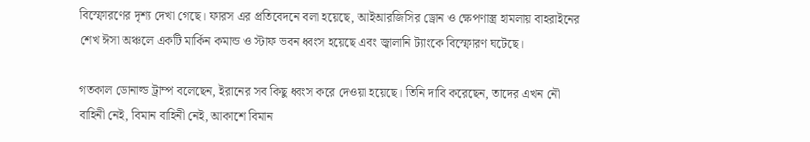বিস্ফোরণের দৃশ্য দেখা গেছে। ফারস এর প্রতিবেদনে বলা হয়েছে, আইআরজিসির ড্রোন ও ক্ষেপণাস্ত্র হামলায় বাহরাইনের শেখ ঈসা অঞ্চলে একটি মার্কিন কমান্ড ও স্টাফ ভবন ধ্বংস হয়েছে এবং জ্বালানি ট্যাংকে বিস্ফোরণ ঘটেছে।

গতকাল ডোনাল্ড ট্রাম্প বলেছেন, ইরানের সব কিছু ধ্বংস করে দেওয়া হয়েছে। তিনি দাবি করেছেন, তাদের এখন নৌ বাহিনী নেই, বিমান বাহিনী নেই, আকাশে বিমান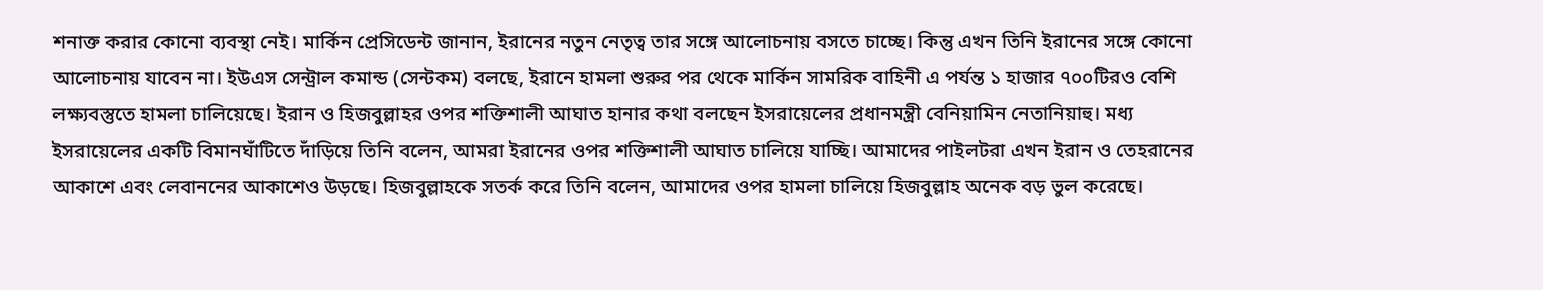শনাক্ত করার কোনো ব্যবস্থা নেই। মার্কিন প্রেসিডেন্ট জানান, ইরানের নতুন নেতৃত্ব তার সঙ্গে আলোচনায় বসতে চাচ্ছে। কিন্তু এখন তিনি ইরানের সঙ্গে কোনো আলোচনায় যাবেন না। ইউএস সেন্ট্রাল কমান্ড (সেন্টকম) বলছে, ইরানে হামলা শুরুর পর থেকে মার্কিন সামরিক বাহিনী এ পর্যন্ত ১ হাজার ৭০০টিরও বেশি লক্ষ্যবস্তুতে হামলা চালিয়েছে। ইরান ও হিজবুল্লাহর ওপর শক্তিশালী আঘাত হানার কথা বলছেন ইসরায়েলের প্রধানমন্ত্রী বেনিয়ামিন নেতানিয়াহু। মধ্য ইসরায়েলের একটি বিমানঘাঁটিতে দাঁড়িয়ে তিনি বলেন, আমরা ইরানের ওপর শক্তিশালী আঘাত চালিয়ে যাচ্ছি। আমাদের পাইলটরা এখন ইরান ও তেহরানের আকাশে এবং লেবাননের আকাশেও উড়ছে। হিজবুল্লাহকে সতর্ক করে তিনি বলেন, আমাদের ওপর হামলা চালিয়ে হিজবুল্লাহ অনেক বড় ভুল করেছে।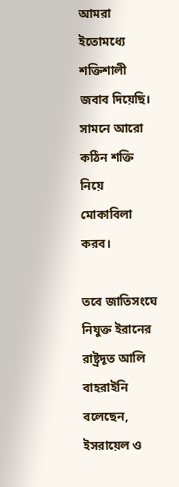আমরা ইতোমধ্যে শক্তিশালী জবাব দিয়েছি। সামনে আরো কঠিন শক্তি নিয়ে মোকাবিলা করব।

তবে জাতিসংঘে নিযুক্ত ইরানের রাষ্ট্রদূত আলি বাহরাইনি বলেছেন, ইসরায়েল ও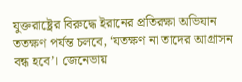যুক্তরাষ্ট্রের বিরুদ্ধে ইরানের প্রতিরক্ষা অভিযান ততক্ষণ পর্যন্ত চলবে, ‘যতক্ষণ না তাদের আগ্রাসন বন্ধ হবে’। জেনেভায়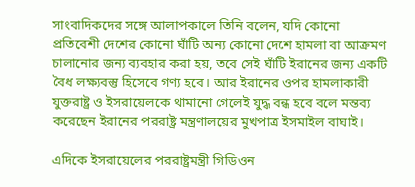সাংবাদিকদের সঙ্গে আলাপকালে তিনি বলেন, যদি কোনো প্রতিবেশী দেশের কোনো ঘাঁটি অন্য কোনো দেশে হামলা বা আক্রমণ চালানোর জন্য ব্যবহার করা হয়, তবে সেই ঘাঁটি ইরানের জন্য একটি বৈধ লক্ষ্যবস্তু হিসেবে গণ্য হবে। আর ইরানের ওপর হামলাকারী যুক্তরাষ্ট্র ও ইসরায়েলকে থামানো গেলেই যুদ্ধ বন্ধ হবে বলে মন্তব্য করেছেন ইরানের পররাষ্ট্র মন্ত্রণালয়ের মুখপাত্র ইসমাইল বাঘাই।

এদিকে ইসরায়েলের পররাষ্ট্রমন্ত্রী গিডিওন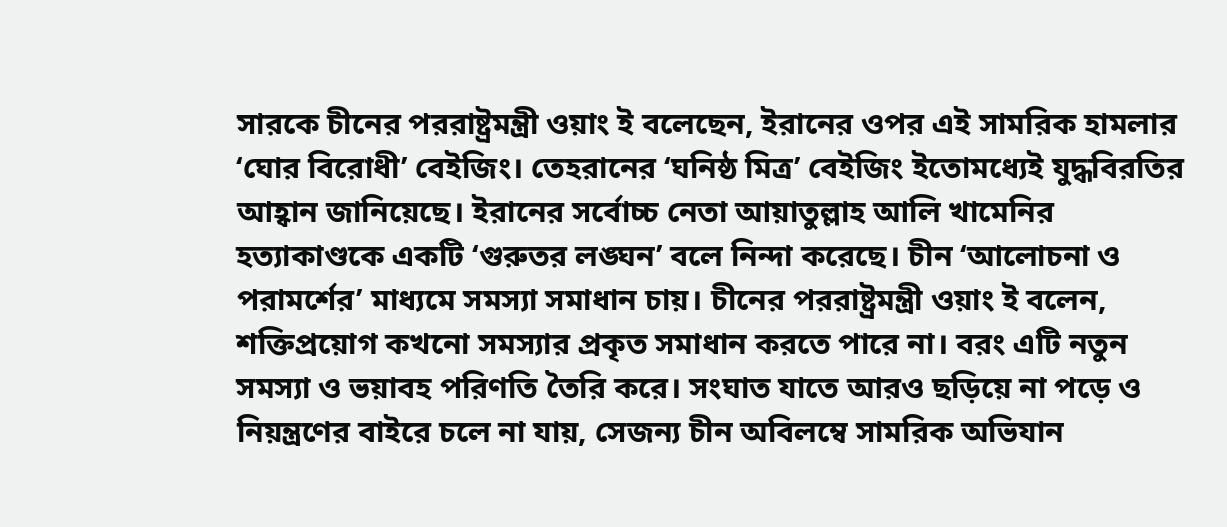সারকে চীনের পররাষ্ট্রমন্ত্রী ওয়াং ই বলেছেন, ইরানের ওপর এই সামরিক হামলার ‘ঘোর বিরোধী’ বেইজিং। তেহরানের ‘ঘনিষ্ঠ মিত্র’ বেইজিং ইতোমধ্যেই যুদ্ধবিরতির আহ্বান জানিয়েছে। ইরানের সর্বোচ্চ নেতা আয়াতুল্লাহ আলি খামেনির হত্যাকাণ্ডকে একটি ‘গুরুতর লঙ্ঘন’ বলে নিন্দা করেছে। চীন ‘আলোচনা ও পরামর্শের’ মাধ্যমে সমস্যা সমাধান চায়। চীনের পররাষ্ট্রমন্ত্রী ওয়াং ই বলেন, শক্তিপ্রয়োগ কখনো সমস্যার প্রকৃত সমাধান করতে পারে না। বরং এটি নতুন সমস্যা ও ভয়াবহ পরিণতি তৈরি করে। সংঘাত যাতে আরও ছড়িয়ে না পড়ে ও নিয়ন্ত্রণের বাইরে চলে না যায়, সেজন্য চীন অবিলম্বে সামরিক অভিযান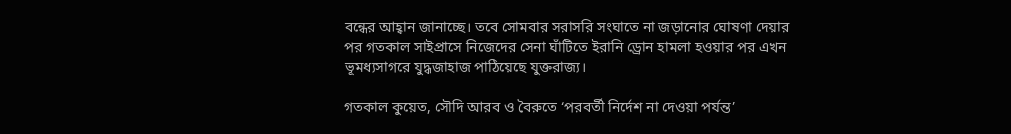বন্ধের আহ্বান জানাচ্ছে। তবে সোমবার সরাসরি সংঘাতে না জড়ানোর ঘোষণা দেয়ার পর গতকাল সাইপ্রাসে নিজেদের সেনা ঘাঁটিতে ইরানি ড্রোন হামলা হওয়ার পর এখন ভূমধ্যসাগরে যুদ্ধজাহাজ পাঠিয়েছে যুক্তরাজ্য।

গতকাল কুয়েত, সৌদি আরব ও বৈরুতে ‘পরবর্তী নির্দেশ না দেওয়া পর্যন্ত’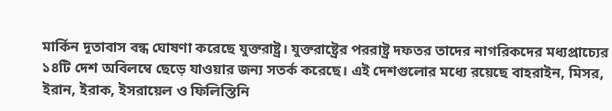মার্কিন দূতাবাস বন্ধ ঘোষণা করেছে যুক্তরাষ্ট্র। যুক্তরাষ্ট্রের পররাষ্ট্র দফতর তাদের নাগরিকদের মধ্যপ্রাচ্যের ১৪টি দেশ অবিলম্বে ছেড়ে যাওয়ার জন্য সতর্ক করেছে। এই দেশগুলোর মধ্যে রয়েছে বাহরাইন, মিসর, ইরান, ইরাক, ইসরায়েল ও ফিলিস্তিনি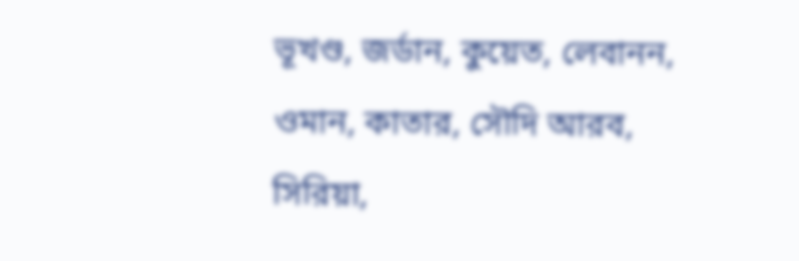ভূখণ্ড, জর্ডান, কুয়েত, লেবানন, ওমান, কাতার, সৌদি আরব, সিরিয়া,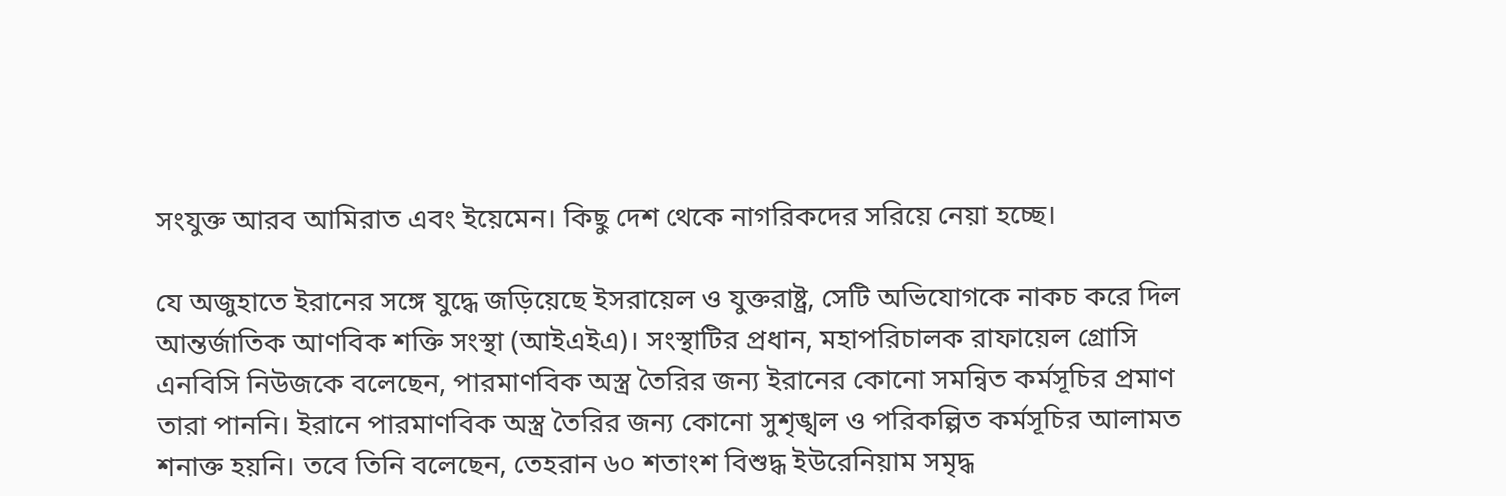সংযুক্ত আরব আমিরাত এবং ইয়েমেন। কিছু দেশ থেকে নাগরিকদের সরিয়ে নেয়া হচ্ছে।

যে অজুহাতে ইরানের সঙ্গে যুদ্ধে জড়িয়েছে ইসরায়েল ও যুক্তরাষ্ট্র, সেটি অভিযোগকে নাকচ করে দিল আন্তর্জাতিক আণবিক শক্তি সংস্থা (আইএইএ)। সংস্থাটির প্রধান, মহাপরিচালক রাফায়েল গ্রোসি এনবিসি নিউজকে বলেছেন, পারমাণবিক অস্ত্র তৈরির জন্য ইরানের কোনো সমন্বিত কর্মসূচির প্রমাণ তারা পাননি। ইরানে পারমাণবিক অস্ত্র তৈরির জন্য কোনো সুশৃঙ্খল ও পরিকল্পিত কর্মসূচির আলামত শনাক্ত হয়নি। তবে তিনি বলেছেন, তেহরান ৬০ শতাংশ বিশুদ্ধ ইউরেনিয়াম সমৃদ্ধ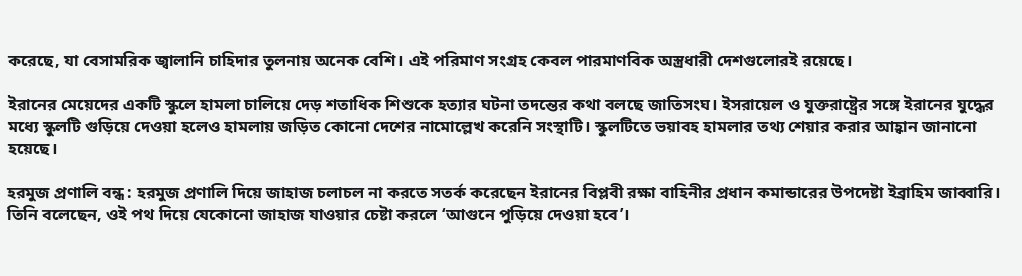করেছে, যা বেসামরিক জ্বালানি চাহিদার তুলনায় অনেক বেশি। এই পরিমাণ সংগ্রহ কেবল পারমাণবিক অস্ত্রধারী দেশগুলোরই রয়েছে।

ইরানের মেয়েদের একটি স্কুলে হামলা চালিয়ে দেড় শতাধিক শিশুকে হত্যার ঘটনা তদন্তের কথা বলছে জাতিসংঘ। ইসরায়েল ও যুক্তরাষ্ট্রের সঙ্গে ইরানের যুদ্ধের মধ্যে স্কুলটি গুড়িয়ে দেওয়া হলেও হামলায় জড়িত কোনো দেশের নামোল্লেখ করেনি সংস্থাটি। স্কুলটিতে ভয়াবহ হামলার তথ্য শেয়ার করার আহ্বান জানানো হয়েছে।

হরমুজ প্রণালি বন্ধ : হরমুজ প্রণালি দিয়ে জাহাজ চলাচল না করতে সতর্ক করেছেন ইরানের বিপ্লবী রক্ষা বাহিনীর প্রধান কমান্ডারের উপদেষ্টা ইব্রাহিম জাব্বারি। তিনি বলেছেন, ওই পথ দিয়ে যেকোনো জাহাজ যাওয়ার চেষ্টা করলে ‘আগুনে পুড়িয়ে দেওয়া হবে’।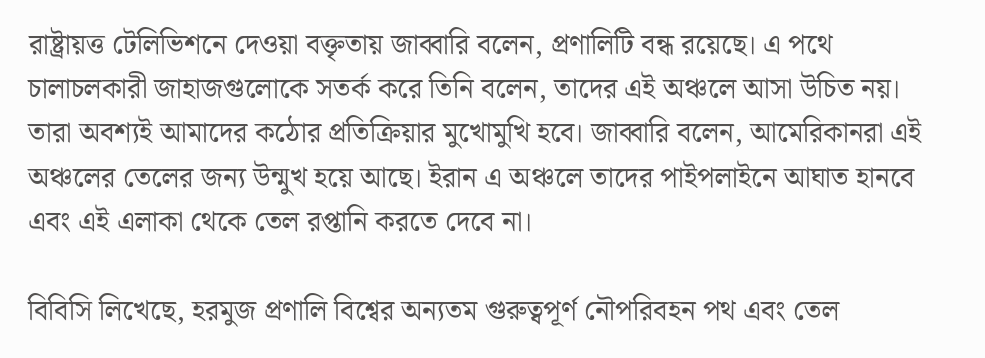রাষ্ট্রায়ত্ত টেলিভিশনে দেওয়া বক্তৃতায় জাব্বারি বলেন, প্রণালিটি বন্ধ রয়েছে। এ পথে চালাচলকারী জাহাজগুলোকে সতর্ক করে তিনি বলেন, তাদের এই অঞ্চলে আসা উচিত নয়। তারা অবশ্যই আমাদের কঠোর প্রতিক্রিয়ার মুখোমুখি হবে। জাব্বারি বলেন, আমেরিকানরা এই অঞ্চলের তেলের জন্য উন্মুখ হয়ে আছে। ইরান এ অঞ্চলে তাদের পাইপলাইনে আঘাত হানবে এবং এই এলাকা থেকে তেল রপ্তানি করতে দেবে না।

বিবিসি লিখেছে, হরমুজ প্রণালি বিশ্বের অন্যতম গুরুত্বপূর্ণ নৌপরিবহন পথ এবং তেল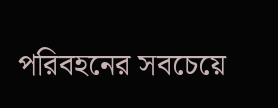পরিবহনের সবচেয়ে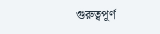গুরুত্বপূর্ণ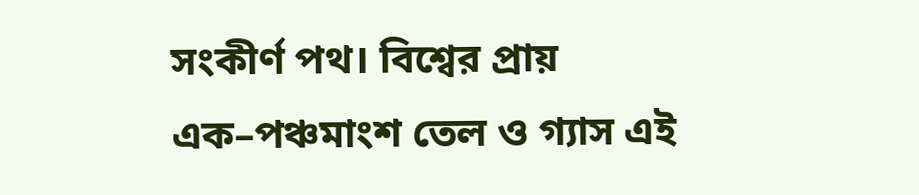সংকীর্ণ পথ। বিশ্বের প্রায় এক–পঞ্চমাংশ তেল ও গ্যাস এই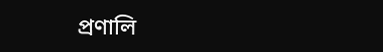প্রণালি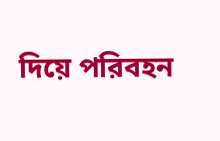দিয়ে পরিবহন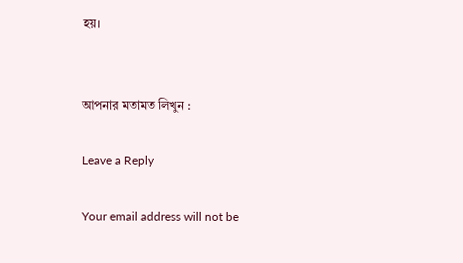হয়।


আপনার মতামত লিখুন :

Leave a Reply

Your email address will not be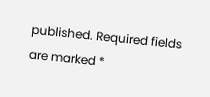published. Required fields are marked *